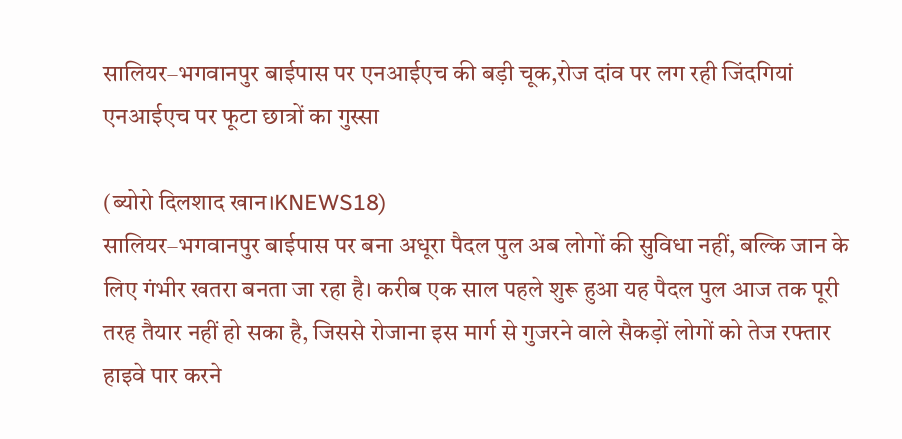सालियर–भगवानपुर बाईपास पर एनआईएच की बड़ी चूक,रोज दांव पर लग रही जिंदगियां एनआईएच पर फूटा छात्रों का गुस्सा

(ब्योरो दिलशाद खान।KNEWS18)
सालियर–भगवानपुर बाईपास पर बना अधूरा पैदल पुल अब लोगों की सुविधा नहीं, बल्कि जान के लिए गंभीर खतरा बनता जा रहा है। करीब एक साल पहले शुरू हुआ यह पैदल पुल आज तक पूरी तरह तैयार नहीं हो सका है, जिससे रोजाना इस मार्ग से गुजरने वाले सैकड़ों लोगों को तेज रफ्तार हाइवे पार करने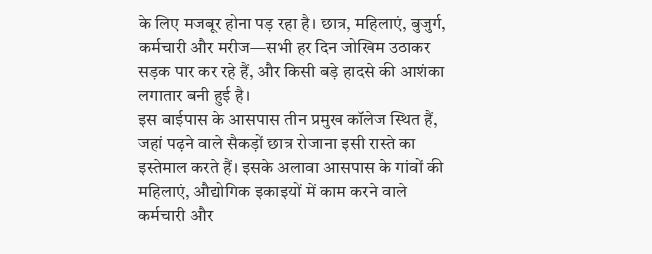के लिए मजबूर होना पड़ रहा है। छात्र, महिलाएं, बुजुर्ग, कर्मचारी और मरीज—सभी हर दिन जोखिम उठाकर सड़क पार कर रहे हैं, और किसी बड़े हादसे की आशंका लगातार बनी हुई है।
इस बाईपास के आसपास तीन प्रमुख कॉलेज स्थित हैं, जहां पढ़ने वाले सैकड़ों छात्र रोजाना इसी रास्ते का इस्तेमाल करते हैं। इसके अलावा आसपास के गांवों की महिलाएं, औद्योगिक इकाइयों में काम करने वाले कर्मचारी और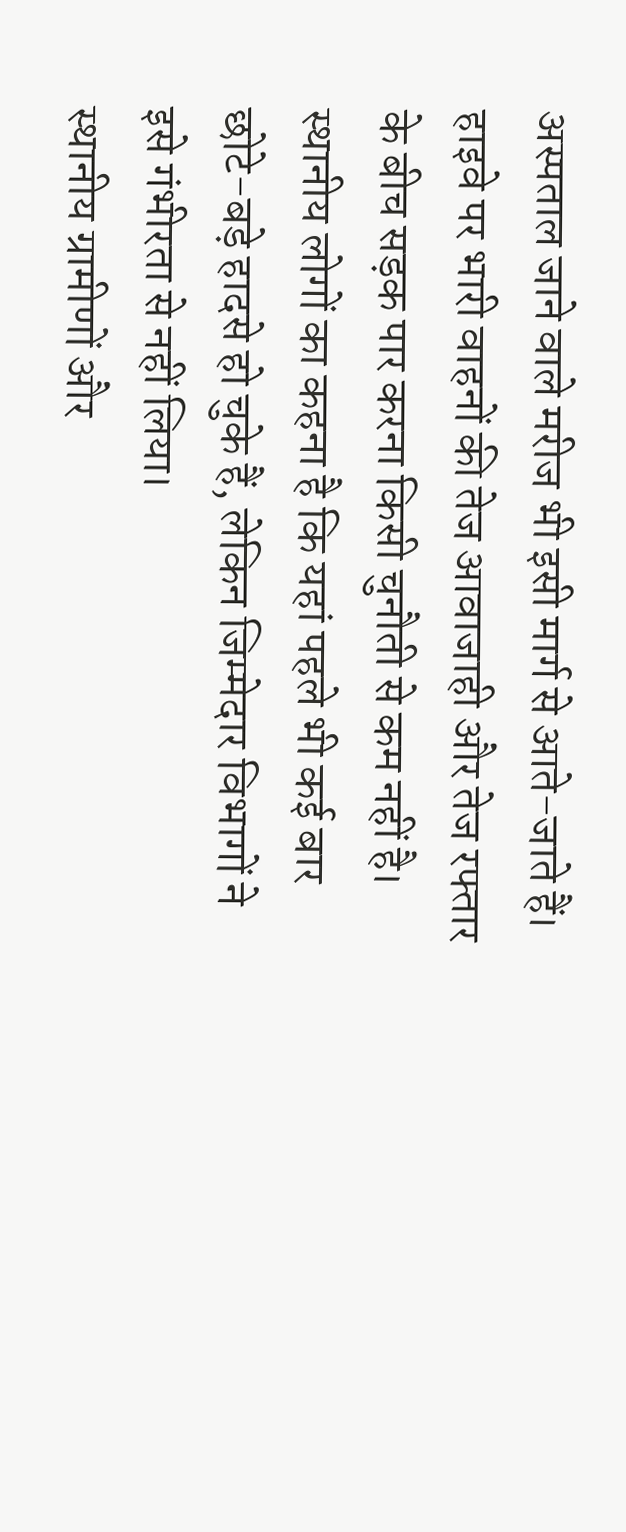अस्पताल जाने वाले मरीज भी इसी मार्ग से आते-जाते हैं। हाइवे पर भारी वाहनों की तेज आवाजाही और तेज रफ्तार के बीच सड़क पार करना किसी चुनौती से कम नहीं है। स्थानीय लोगों का कहना है कि यहां पहले भी कई बार छोटे-बड़े हादसे हो चुके हैं, लेकिन जिम्मेदार विभागों ने इसे गंभीरता से नहीं लिया।
स्थानीय ग्रामीणों और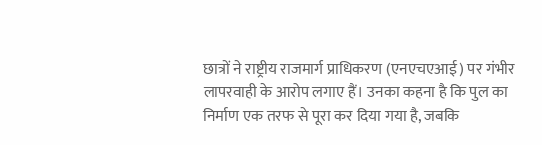छात्रों ने राष्ट्रीय राजमार्ग प्राधिकरण (एनएचएआई) पर गंभीर लापरवाही के आरोप लगाए हैं। उनका कहना है कि पुल का निर्माण एक तरफ से पूरा कर दिया गया है, जबकि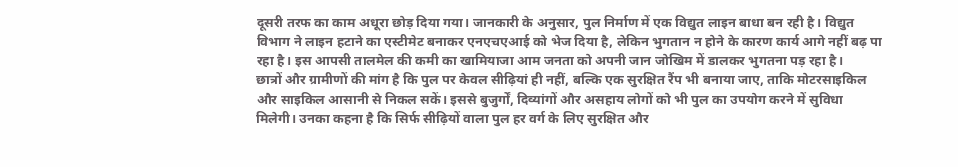दूसरी तरफ का काम अधूरा छोड़ दिया गया। जानकारी के अनुसार, पुल निर्माण में एक विद्युत लाइन बाधा बन रही है। विद्युत विभाग ने लाइन हटाने का एस्टीमेट बनाकर एनएचएआई को भेज दिया है, लेकिन भुगतान न होने के कारण कार्य आगे नहीं बढ़ पा रहा है। इस आपसी तालमेल की कमी का खामियाजा आम जनता को अपनी जान जोखिम में डालकर भुगतना पड़ रहा है।
छात्रों और ग्रामीणों की मांग है कि पुल पर केवल सीढ़ियां ही नहीं, बल्कि एक सुरक्षित रैंप भी बनाया जाए, ताकि मोटरसाइकिल और साइकिल आसानी से निकल सकें। इससे बुजुर्गों, दिव्यांगों और असहाय लोगों को भी पुल का उपयोग करने में सुविधा मिलेगी। उनका कहना है कि सिर्फ सीढ़ियों वाला पुल हर वर्ग के लिए सुरक्षित और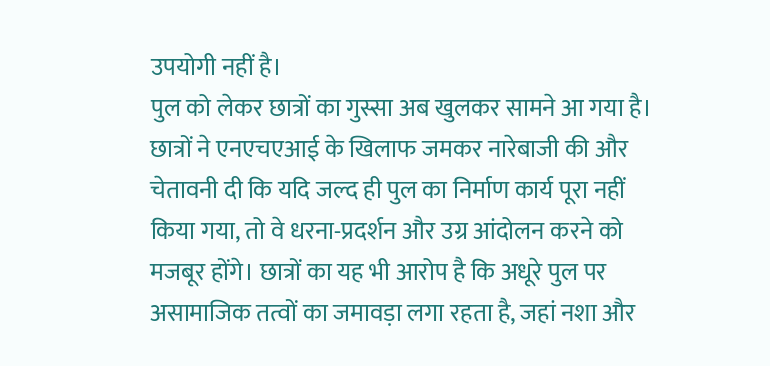उपयोगी नहीं है।
पुल को लेकर छात्रों का गुस्सा अब खुलकर सामने आ गया है। छात्रों ने एनएचएआई के खिलाफ जमकर नारेबाजी की और चेतावनी दी कि यदि जल्द ही पुल का निर्माण कार्य पूरा नहीं किया गया, तो वे धरना-प्रदर्शन और उग्र आंदोलन करने को मजबूर होंगे। छात्रों का यह भी आरोप है कि अधूरे पुल पर असामाजिक तत्वों का जमावड़ा लगा रहता है, जहां नशा और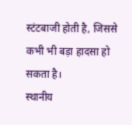स्टंटबाजी होती है, जिससे कभी भी बड़ा हादसा हो सकता है।
स्थानीय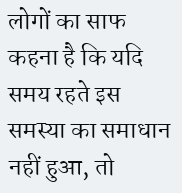लोगों का साफ कहना है कि यदि समय रहते इस समस्या का समाधान नहीं हुआ, तो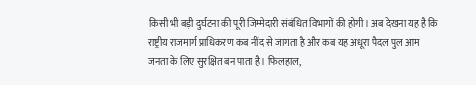किसी भी बड़ी दुर्घटना की पूरी जिम्मेदारी संबंधित विभागों की होगी। अब देखना यह है कि राष्ट्रीय राजमार्ग प्राधिकरण कब नींद से जागता है और कब यह अधूरा पैदल पुल आम जनता के लिए सुरक्षित बन पाता है। फिलहाल,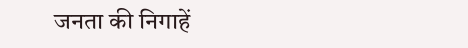जनता की निगाहें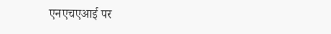एनएचएआई पर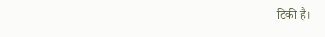टिकी है।